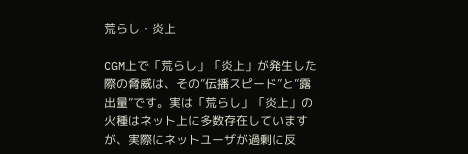荒らし・炎上

CGM上で「荒らし」「炎上」が発生した際の脅威は、その”伝播スピード”と”露出量”です。実は「荒らし」「炎上」の火種はネット上に多数存在していますが、実際にネットユーザが過剰に反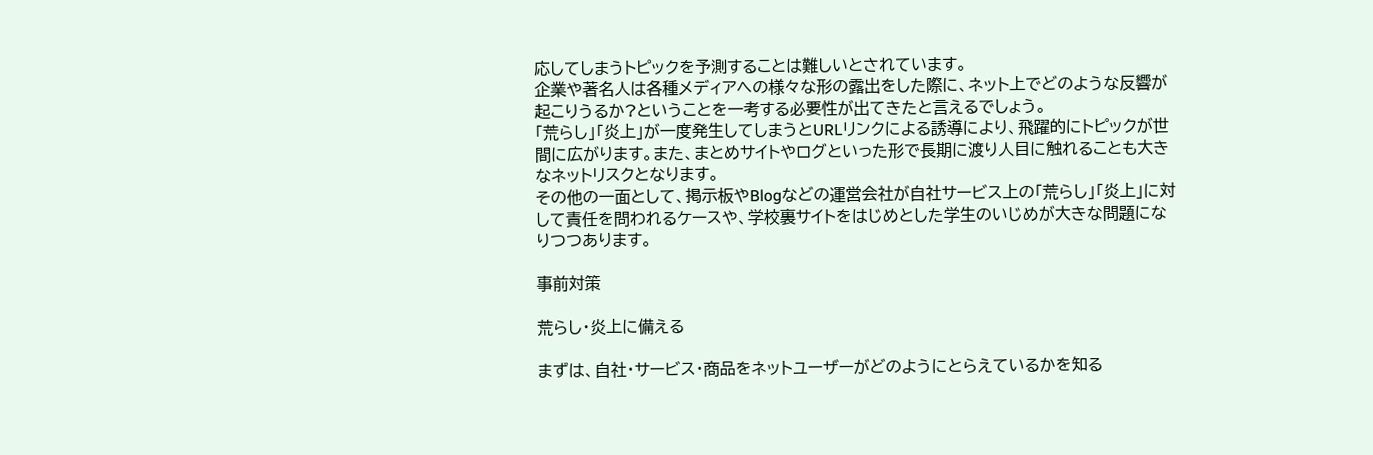応してしまうトピックを予測することは難しいとされています。
企業や著名人は各種メディアへの様々な形の露出をした際に、ネット上でどのような反響が起こりうるか?ということを一考する必要性が出てきたと言えるでしょう。
「荒らし」「炎上」が一度発生してしまうとURLリンクによる誘導により、飛躍的にトピックが世間に広がります。また、まとめサイトやログといった形で長期に渡り人目に触れることも大きなネットリスクとなります。
その他の一面として、掲示板やBlogなどの運営会社が自社サービス上の「荒らし」「炎上」に対して責任を問われるケースや、学校裏サイトをはじめとした学生のいじめが大きな問題になりつつあります。

事前対策

荒らし・炎上に備える

まずは、自社・サービス・商品をネットユーザーがどのようにとらえているかを知る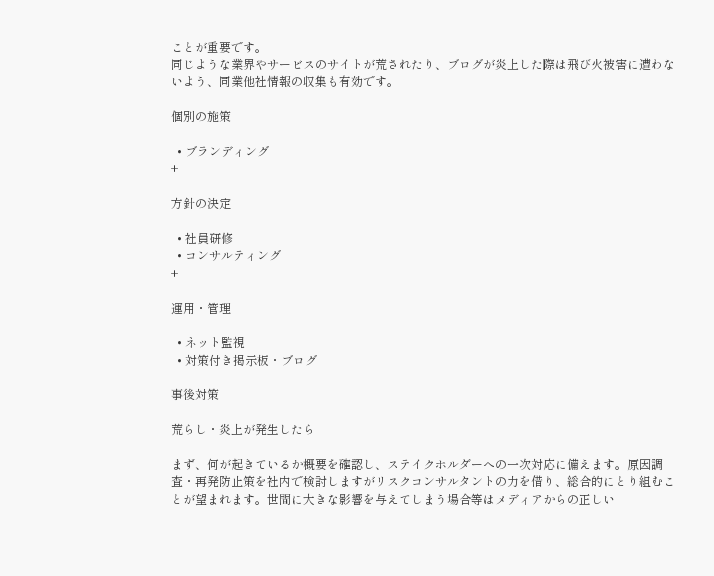ことが重要です。
同じような業界やサービスのサイトが荒されたり、ブログが炎上した際は飛び火被害に遭わないよう、同業他社情報の収集も有効です。

個別の施策

  • ブランディング
+

方針の決定

  • 社員研修
  • コンサルティング
+

運用・管理

  • ネット監視
  • 対策付き掲示板・ブログ

事後対策

荒らし・炎上が発生したら

まず、何が起きているか概要を確認し、ステイクホルダーへの一次対応に備えます。原因調査・再発防止策を社内で検討しますがリスクコンサルタントの力を借り、総合的にとり組むことが望まれます。世間に大きな影響を与えてしまう場合等はメディアからの正しい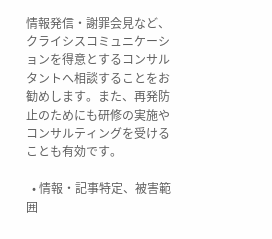情報発信・謝罪会見など、クライシスコミュニケーションを得意とするコンサルタントへ相談することをお勧めします。また、再発防止のためにも研修の実施やコンサルティングを受けることも有効です。

  • 情報・記事特定、被害範囲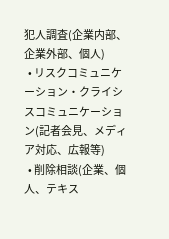犯人調査(企業内部、企業外部、個人)
  • リスクコミュニケーション・クライシスコミュニケーション(記者会見、メディア対応、広報等)
  • 削除相談(企業、個人、テキス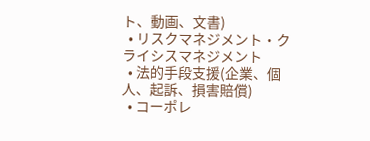ト、動画、文書)
  • リスクマネジメント・クライシスマネジメント
  • 法的手段支援(企業、個人、起訴、損害賠償)
  • コーポレ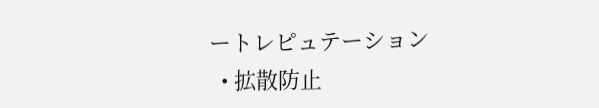ートレピュテーション
  • 拡散防止